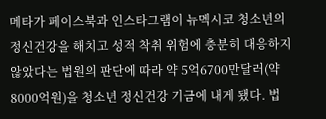메타가 페이스북과 인스타그램이 뉴멕시코 청소년의 정신건강을 해치고 성적 착취 위험에 충분히 대응하지 않았다는 법원의 판단에 따라 약 5억6700만달러(약 8000억원)을 청소년 정신건강 기금에 내게 됐다. 법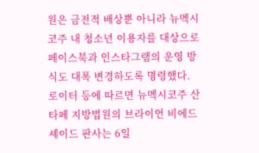원은 금전적 배상뿐 아니라 뉴멕시코주 내 청소년 이용자를 대상으로 페이스북과 인스타그램의 운영 방식도 대폭 변경하도록 명령했다.
로이터 등에 따르면 뉴멕시코주 산타페 지방법원의 브라이언 비에드셰이드 판사는 6일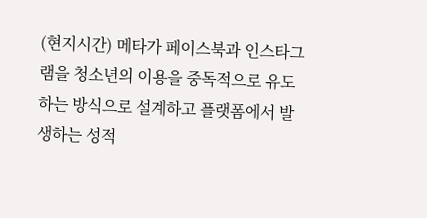(현지시간) 메타가 페이스북과 인스타그램을 청소년의 이용을 중독적으로 유도하는 방식으로 설계하고 플랫폼에서 발생하는 성적